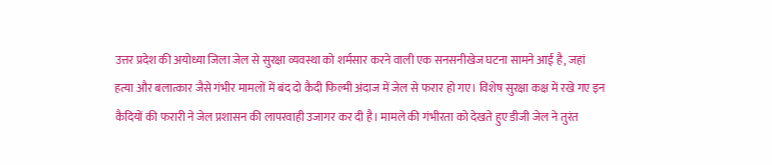उत्तर प्रदेश की अयोध्या जिला जेल से सुरक्षा व्यवस्था को शर्मसार करने वाली एक सनसनीखेज घटना सामने आई है, जहां हत्या और बलात्कार जैसे गंभीर मामलों में बंद दो कैदी फिल्मी अंदाज में जेल से फरार हो गए। विशेष सुरक्षा कक्ष में रखे गए इन कैदियों की फरारी ने जेल प्रशासन की लापरवाही उजागर कर दी है। मामले की गंभीरता को देखते हुए डीजी जेल ने तुरंत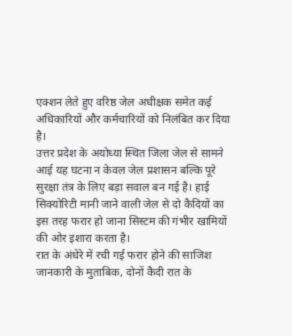एक्शन लेते हुए वरिष्ठ जेल अधीक्षक समेत कई अधिकारियों और कर्मचारियों को निलंबित कर दिया है।
उत्तर प्रदेश के अयोध्या स्थित जिला जेल से सामने आई यह घटना न केवल जेल प्रशासन बल्कि पूरे सुरक्षा तंत्र के लिए बड़ा सवाल बन गई है। हाई सिक्योरिटी मानी जाने वाली जेल से दो कैदियों का इस तरह फरार हो जाना सिस्टम की गंभीर खामियों की ओर इशारा करता है।
रात के अंधेरे में रची गई फरार होने की साजिश
जानकारी के मुताबिक, दोनों कैदी रात के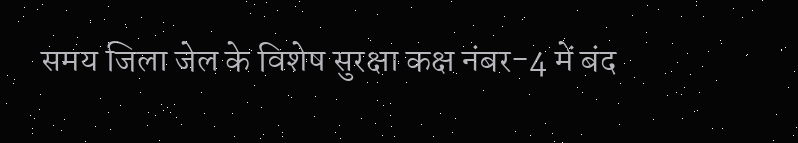समय जिला जेल के विशेष सुरक्षा कक्ष नंबर-4 में बंद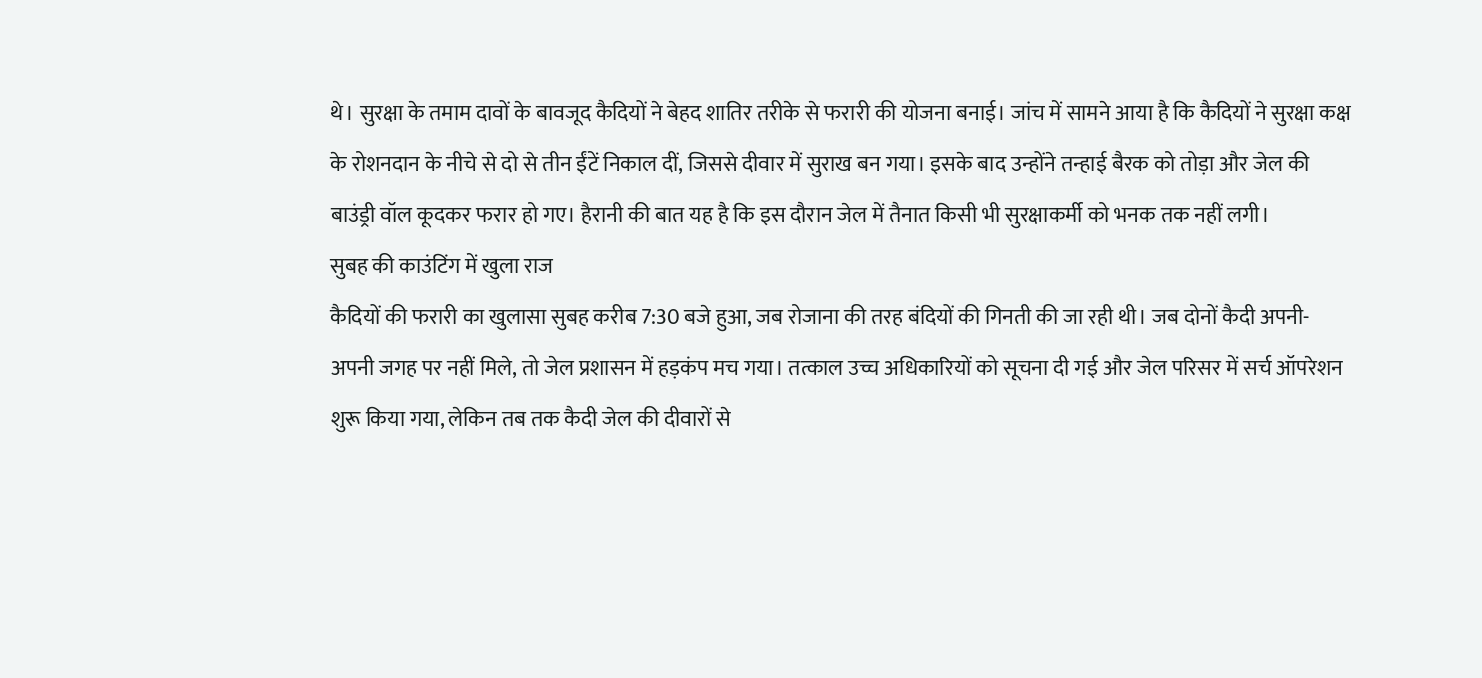थे। सुरक्षा के तमाम दावों के बावजूद कैदियों ने बेहद शातिर तरीके से फरारी की योजना बनाई। जांच में सामने आया है कि कैदियों ने सुरक्षा कक्ष के रोशनदान के नीचे से दो से तीन ईंटें निकाल दीं, जिससे दीवार में सुराख बन गया। इसके बाद उन्होंने तन्हाई बैरक को तोड़ा और जेल की बाउंड्री वॉल कूदकर फरार हो गए। हैरानी की बात यह है कि इस दौरान जेल में तैनात किसी भी सुरक्षाकर्मी को भनक तक नहीं लगी।
सुबह की काउंटिंग में खुला राज
कैदियों की फरारी का खुलासा सुबह करीब 7:30 बजे हुआ, जब रोजाना की तरह बंदियों की गिनती की जा रही थी। जब दोनों कैदी अपनी-अपनी जगह पर नहीं मिले, तो जेल प्रशासन में हड़कंप मच गया। तत्काल उच्च अधिकारियों को सूचना दी गई और जेल परिसर में सर्च ऑपरेशन शुरू किया गया, लेकिन तब तक कैदी जेल की दीवारों से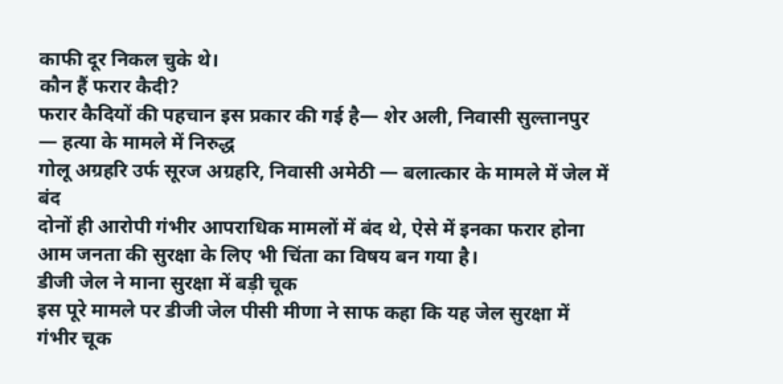काफी दूर निकल चुके थे।
कौन हैं फरार कैदी?
फरार कैदियों की पहचान इस प्रकार की गई है— शेर अली, निवासी सुल्तानपुर — हत्या के मामले में निरुद्ध
गोलू अग्रहरि उर्फ सूरज अग्रहरि, निवासी अमेठी — बलात्कार के मामले में जेल में बंद
दोनों ही आरोपी गंभीर आपराधिक मामलों में बंद थे, ऐसे में इनका फरार होना आम जनता की सुरक्षा के लिए भी चिंता का विषय बन गया है।
डीजी जेल ने माना सुरक्षा में बड़ी चूक
इस पूरे मामले पर डीजी जेल पीसी मीणा ने साफ कहा कि यह जेल सुरक्षा में गंभीर चूक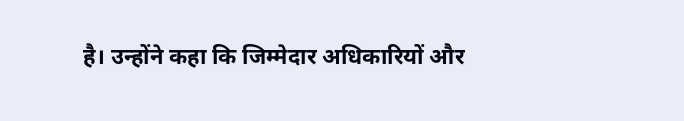है। उन्होंने कहा कि जिम्मेदार अधिकारियों और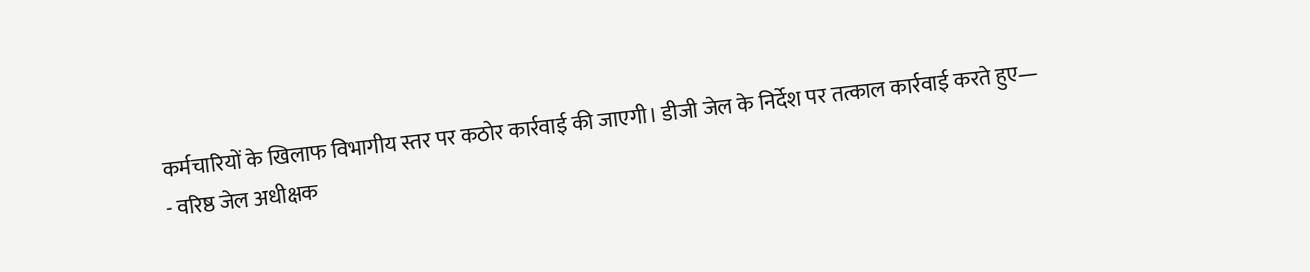कर्मचारियों के खिलाफ विभागीय स्तर पर कठोर कार्रवाई की जाएगी। डीजी जेल के निर्देश पर तत्काल कार्रवाई करते हुए—
- वरिष्ठ जेल अधीक्षक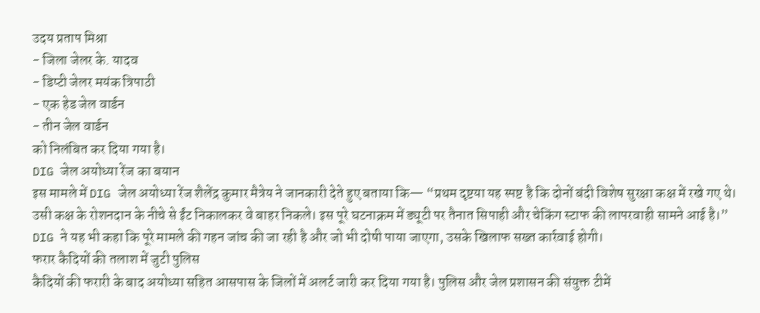उदय प्रताप मिश्रा
- जिला जेलर के. यादव
- डिप्टी जेलर मयंक त्रिपाठी
- एक हेड जेल वार्डन
- तीन जेल वार्डन
को निलंबित कर दिया गया है।
DIG जेल अयोध्या रेंज का बयान
इस मामले में DIG जेल अयोध्या रेंज शैलेंद्र कुमार मैत्रेय ने जानकारी देते हुए बताया कि— “प्रथम दृष्टया यह स्पष्ट है कि दोनों बंदी विशेष सुरक्षा कक्ष में रखे गए थे। उसी कक्ष के रोशनदान के नीचे से ईंट निकालकर वे बाहर निकले। इस पूरे घटनाक्रम में ड्यूटी पर तैनात सिपाही और चेकिंग स्टाफ की लापरवाही सामने आई है।” DIG ने यह भी कहा कि पूरे मामले की गहन जांच की जा रही है और जो भी दोषी पाया जाएगा, उसके खिलाफ सख्त कार्रवाई होगी।
फरार कैदियों की तलाश में जुटी पुलिस
कैदियों की फरारी के बाद अयोध्या सहित आसपास के जिलों में अलर्ट जारी कर दिया गया है। पुलिस और जेल प्रशासन की संयुक्त टीमें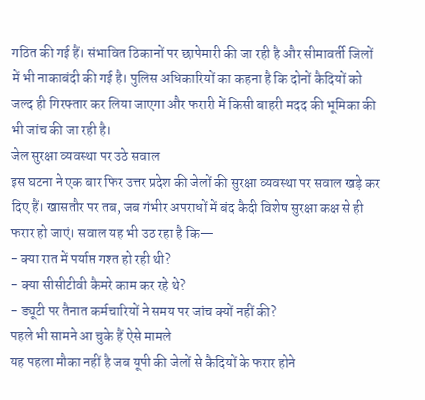गठित की गई हैं। संभावित ठिकानों पर छापेमारी की जा रही है और सीमावर्ती जिलों में भी नाकाबंदी की गई है। पुलिस अधिकारियों का कहना है कि दोनों कैदियों को जल्द ही गिरफ्तार कर लिया जाएगा और फरारी में किसी बाहरी मदद की भूमिका की भी जांच की जा रही है।
जेल सुरक्षा व्यवस्था पर उठे सवाल
इस घटना ने एक बार फिर उत्तर प्रदेश की जेलों की सुरक्षा व्यवस्था पर सवाल खड़े कर दिए हैं। खासतौर पर तब, जब गंभीर अपराधों में बंद कैदी विशेष सुरक्षा कक्ष से ही फरार हो जाएं। सवाल यह भी उठ रहा है कि—
- क्या रात में पर्याप्त गश्त हो रही थी?
- क्या सीसीटीवी कैमरे काम कर रहे थे?
- ड्यूटी पर तैनात कर्मचारियों ने समय पर जांच क्यों नहीं की?
पहले भी सामने आ चुके हैं ऐसे मामले
यह पहला मौका नहीं है जब यूपी की जेलों से कैदियों के फरार होने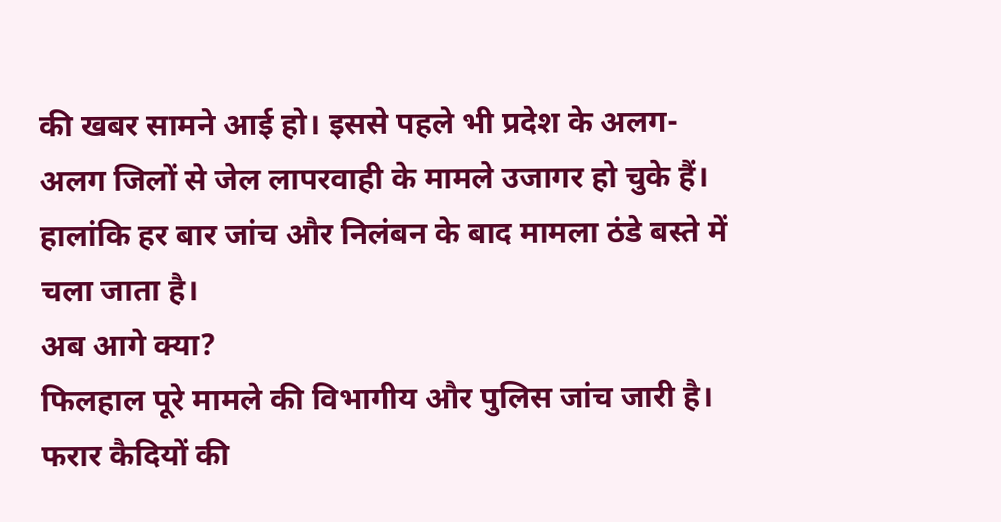की खबर सामने आई हो। इससे पहले भी प्रदेश के अलग-अलग जिलों से जेल लापरवाही के मामले उजागर हो चुके हैं। हालांकि हर बार जांच और निलंबन के बाद मामला ठंडे बस्ते में चला जाता है।
अब आगे क्या?
फिलहाल पूरे मामले की विभागीय और पुलिस जांच जारी है। फरार कैदियों की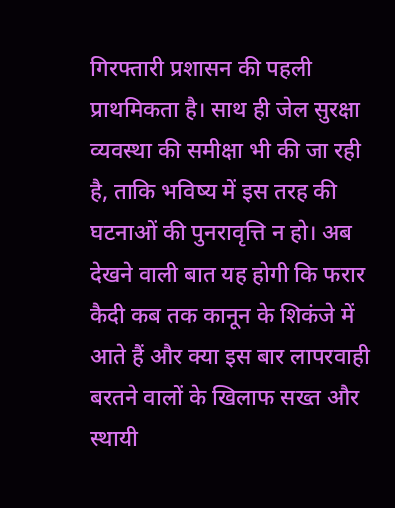गिरफ्तारी प्रशासन की पहली प्राथमिकता है। साथ ही जेल सुरक्षा व्यवस्था की समीक्षा भी की जा रही है, ताकि भविष्य में इस तरह की घटनाओं की पुनरावृत्ति न हो। अब देखने वाली बात यह होगी कि फरार कैदी कब तक कानून के शिकंजे में आते हैं और क्या इस बार लापरवाही बरतने वालों के खिलाफ सख्त और स्थायी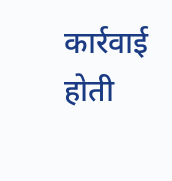कार्रवाई होती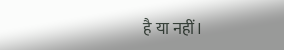है या नहीं।